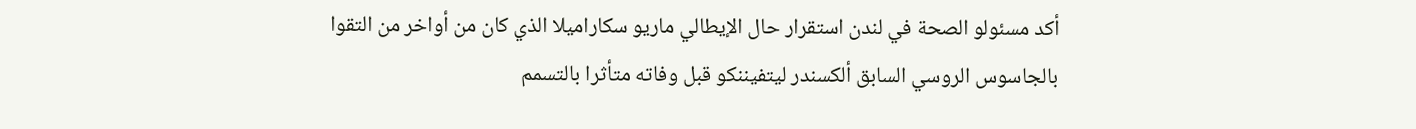أكد مسئولو الصحة في لندن استقرار حال الإيطالي ماريو سكاراميلا الذي كان من أواخر من التقوا بالجاسوس الروسي السابق ألكسندر ليتفيننكو قبل وفاته متأثرا بالتسمم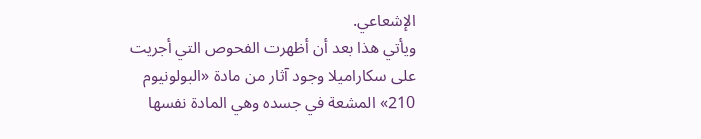الإشعاعي.
ويأتي هذا بعد أن أظهرت الفحوص التي أجريت على سكاراميلا وجود آثار من مادة «البولونيوم 210» المشعة في جسده وهي المادة نفسها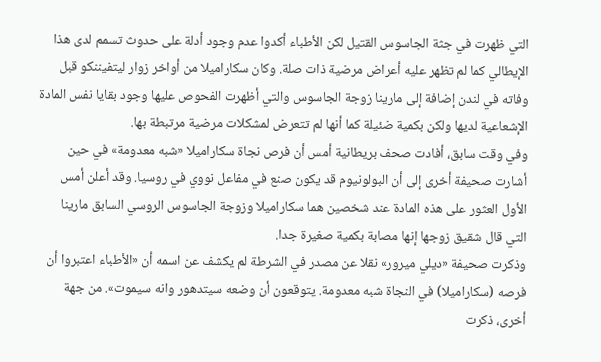التي ظهرت في جثة الجاسوس القتيل لكن الأطباء أكدوا عدم وجود أدلة على حدوث تسمم لدى هذا الإيطالي كما لم تظهر عليه أعراض مرضية ذات صلة. وكان سكاراميلا من أواخر زوار ليتفيننكو قبل وفاته في لندن إضافة إلى مارينا زوجة الجاسوس والتي أظهرت الفحوص عليها وجود بقايا نفس المادة الإشعاعية لديها ولكن بكمية ضئيلة كما أنها لم تتعرض لمشكلات مرضية مرتبطة بها.
وفي وقت سابق، أفادت صحف بريطانية أمس أن فرص نجاة سكاراميلا «شبه معدومة» في حين أشارت صحيفة أخرى إلى أن البولونيوم قد يكون صنع في مفاعل نووي في روسيا. وقد أعلن أمس الأول العثور على هذه المادة عند شخصين هما سكاراميلا وزوجة الجاسوس الروسي السابق مارينا التي قال شقيق زوجها إنها مصابة بكمية صغيرة جدا.
وذكرت صحيفة «ديلي ميرور» نقلا عن مصدر في الشرطة لم يكشف عن اسمه أن «الأطباء اعتبروا أن فرصه (سكاراميلا) في النجاة شبه معدومة. يتوقعون أن وضعه سيتدهور وانه سيموت». من جهة أخرى، ذكرت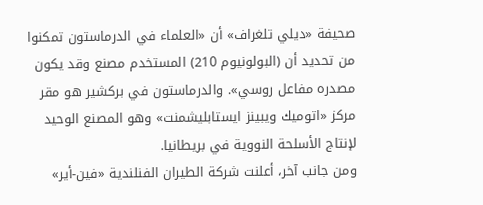صحيفة «ديلي تلغراف» أن «العلماء في الدرماستون تمكنوا من تحديد أن (البولونيوم 210) المستخدم مصنع وقد يكون مصدره مفاعل روسي». والدرماستون في بركشير هو مقر مركز «اتوميك ويبينز ايستابليشمنت» وهو المصنع الوحيد لإنتاج الأسلحة النووية في بريطانيا.
ومن جانب آخر، أعلنت شركة الطيران الفنلندية «فين-أير»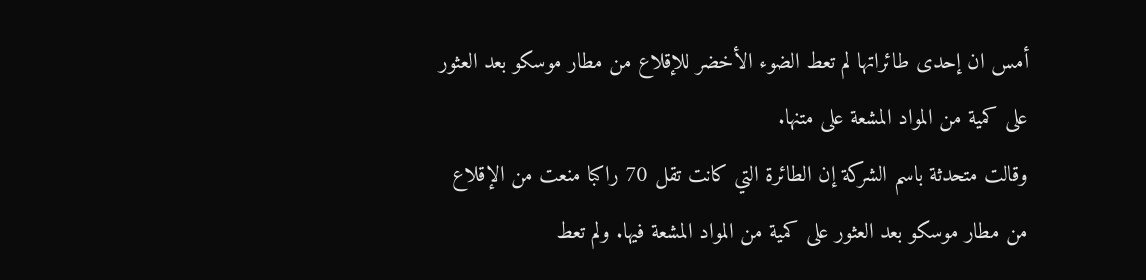أمس ان إحدى طائراتها لم تعط الضوء الأخضر للإقلاع من مطار موسكو بعد العثور على كمية من المواد المشعة على متنها.
وقالت متحدثة باسم الشركة إن الطائرة التي كانت تقل 70 راكبا منعت من الإقلاع من مطار موسكو بعد العثور على كمية من المواد المشعة فيها. ولم تعط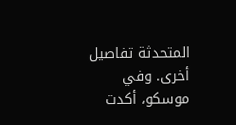المتحدثة تفاصيل أخرى. وفي موسكو، أكدت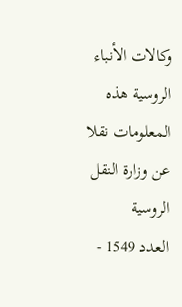وكالات الأنباء الروسية هذه المعلومات نقلا عن وزارة النقل الروسية
العدد 1549 -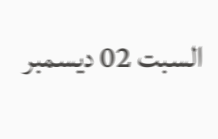السبت 02 ديسمبر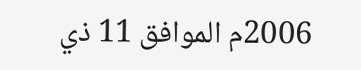2006م الموافق 11 ذي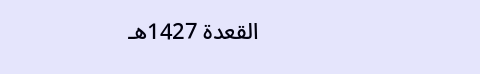القعدة 1427هـ